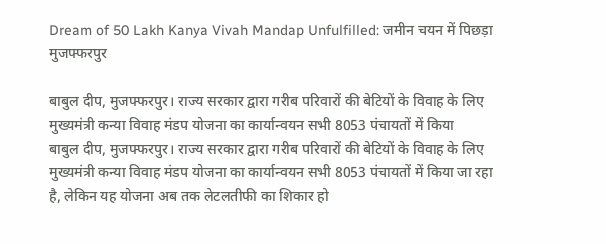Dream of 50 Lakh Kanya Vivah Mandap Unfulfilled: जमीन चयन में पिछड़ा मुजफ्फरपुर

बाबुल दीप, मुजफ्फरपुर। राज्य सरकार द्वारा गरीब परिवारों की बेटियों के विवाह के लिए मुख्यमंत्री कन्या विवाह मंडप योजना का कार्यान्वयन सभी 8053 पंचायतों में किया
बाबुल दीप, मुजफ्फरपुर। राज्य सरकार द्वारा गरीब परिवारों की बेटियों के विवाह के लिए मुख्यमंत्री कन्या विवाह मंडप योजना का कार्यान्वयन सभी 8053 पंचायतों में किया जा रहा है, लेकिन यह योजना अब तक लेटलतीफी का शिकार हो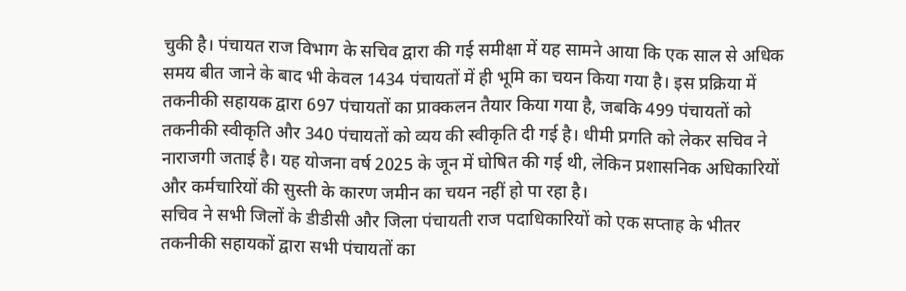चुकी है। पंचायत राज विभाग के सचिव द्वारा की गई समीक्षा में यह सामने आया कि एक साल से अधिक समय बीत जाने के बाद भी केवल 1434 पंचायतों में ही भूमि का चयन किया गया है। इस प्रक्रिया में तकनीकी सहायक द्वारा 697 पंचायतों का प्राक्कलन तैयार किया गया है, जबकि 499 पंचायतों को तकनीकी स्वीकृति और 340 पंचायतों को व्यय की स्वीकृति दी गई है। धीमी प्रगति को लेकर सचिव ने नाराजगी जताई है। यह योजना वर्ष 2025 के जून में घोषित की गई थी, लेकिन प्रशासनिक अधिकारियों और कर्मचारियों की सुस्ती के कारण जमीन का चयन नहीं हो पा रहा है।
सचिव ने सभी जिलों के डीडीसी और जिला पंचायती राज पदाधिकारियों को एक सप्ताह के भीतर तकनीकी सहायकों द्वारा सभी पंचायतों का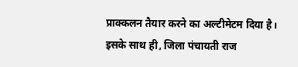प्राक्कलन तैयार करने का अल्टीमेटम दिया है। इसके साथ ही, जिला पंचायती राज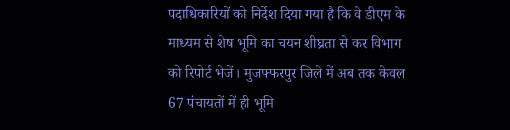पदाधिकारियों को निर्देश दिया गया है कि वे डीएम के माध्यम से शेष भूमि का चयन शीघ्रता से कर विभाग को रिपोर्ट भेजें। मुजफ्फरपुर जिले में अब तक केवल 67 पंचायतों में ही भूमि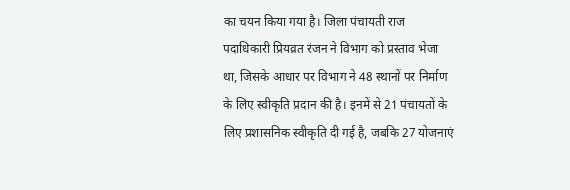का चयन किया गया है। जिला पंचायती राज पदाधिकारी प्रियव्रत रंजन ने विभाग को प्रस्ताव भेजा था, जिसके आधार पर विभाग ने 48 स्थानों पर निर्माण के लिए स्वीकृति प्रदान की है। इनमें से 21 पंचायतों के लिए प्रशासनिक स्वीकृति दी गई है, जबकि 27 योजनाएं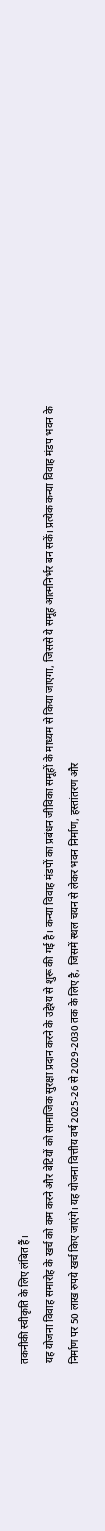तकनीकी स्वीकृति के लिए लंबित हैं।
यह योजना विवाह समारोह के खर्च को कम करने और बेटियों को सामाजिक सुरक्षा प्रदान करने के उद्देश्य से शुरू की गई है। कन्या विवाह मंडपों का प्रबंधन जीविका समूहों के माध्यम से किया जाएगा, जिससे ये समूह आत्मनिर्भर बन सकें। प्रत्येक कन्या विवाह मंडप भवन के निर्माण पर 50 लाख रुपये खर्च किए जाएंगे। यह योजना वित्तीय वर्ष 2025-26 से 2029-2030 तक के लिए है, जिसमें स्थल चयन से लेकर भवन निर्माण, हस्तांतरण और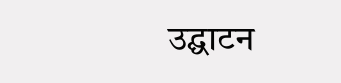उद्घाटन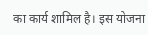का कार्य शामिल है। इस योजना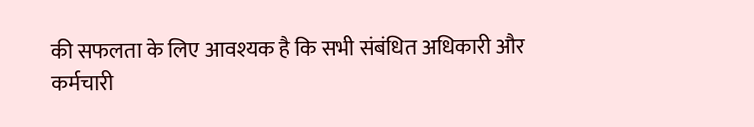की सफलता के लिए आवश्यक है कि सभी संबंधित अधिकारी और कर्मचारी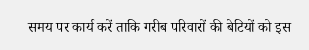समय पर कार्य करें ताकि गरीब परिवारों की बेटियों को इस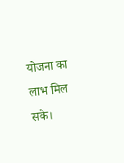योजना का लाभ मिल सके।